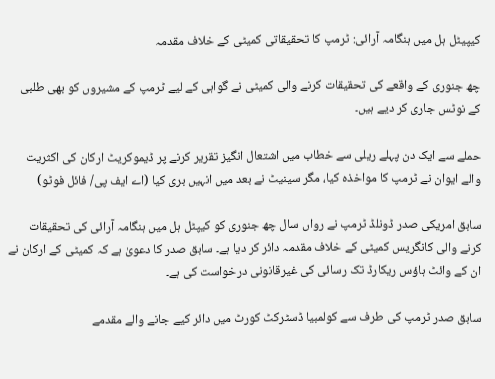کیپیٹل ہل میں ہنگامہ آرائی: ٹرمپ کا تحقیقاتی کمیٹی کے خلاف مقدمہ

چھ جنوری کے واقعے کی تحقیقات کرنے والی کمیٹی نے گواہی کے لیے ٹرمپ کے مشیروں کو بھی طلبی کے نوٹس جاری کر دیے ہیں۔

حملے سے ایک دن پہلے ریلی سے خطاب میں اشتعال انگیز تقریر کرنے پر ڈیموکریٹ ارکان کی اکثریت والے ایوان نے ٹرمپ کا مواخذہ کیا، مگر سینیٹ نے بعد میں انہیں بری کیا (اے ایف پی/ فائل فوٹو)

سابق امریکی صدر ڈونلڈ ٹرمپ نے رواں سال چھ جنوری کو کیپٹل ہل میں ہنگامہ آرائی کی تحقیقات کرنے والی کانگریس کمیٹی کے خلاف مقدمہ دائر کر دیا ہے۔ سابق صدر کا دعویٰ ہے کہ کمیٹی کے ارکان نے ان کے وائٹ ہاؤس ریکارڈ تک رسائی کی غیرقانونی درخواست کی ہے۔

سابق صدر ٹرمپ کی طرف سے کولمبیا ڈسٹرکٹ کورٹ میں دائر کیے جانے والے مقدمے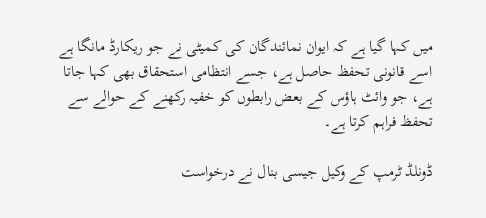میں کہا گیا ہے کہ ایوان نمائندگان کی کمیٹی نے جو ریکارڈ مانگا ہے اسے قانونی تحفظ حاصل ہے، جسے انتظامی استحقاق بھی کہا جاتا ہے، جو وائٹ ہاؤس کے بعض رابطوں کو خفیہ رکھنے کے حوالے سے تحفظ فراہم کرتا ہے۔

ڈونلڈ ٹرمپ کے وکیل جیسی بنال نے درخواست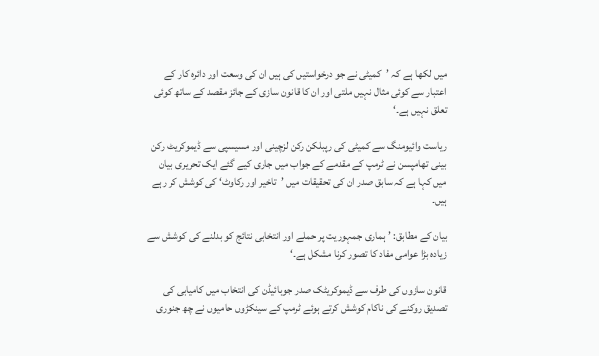میں لکھا ہے کہ ’کمیٹی نے جو درخواستیں کی ہیں ان کی وسعت اور دائرہ کار کے اعتبار سے کوئی مثال نہیں ملتی اور ان کا قانون سازی کے جائز مقصد کے ساتھ کوئی تعلق نہیں ہے۔‘

ریاست وائیومنگ سے کمیٹی کی رپبلکن رکن لزچینی اور مسیسپی سے ڈیموکریٹ رکن بینی تھامپسن نے ٹرمپ کے مقدمے کے جواب میں جاری کیے گئے ایک تحریری بیان میں کہا ہے کہ سابق صدر ان کی تحقیقات میں ’تاخیر اور رکاوٹ‘ کی کوشش کر رہے ہیں۔

بیان کے مطابق: ’ہماری جمہوریت پر حملے اور انتخابی نتائج کو بدلنے کی کوشش سے زیادہ بڑا عوامی مفاد کا تصور کرنا مشکل ہے۔‘

قانون سازوں کی طرف سے ڈیموکریٹک صدر جوبائیڈن کی انتخاب میں کامیابی کی تصدیق روکنے کی ناکام کوشش کرتے ہوئے ٹرمپ کے سینکڑوں حامیوں نے چھ جنوری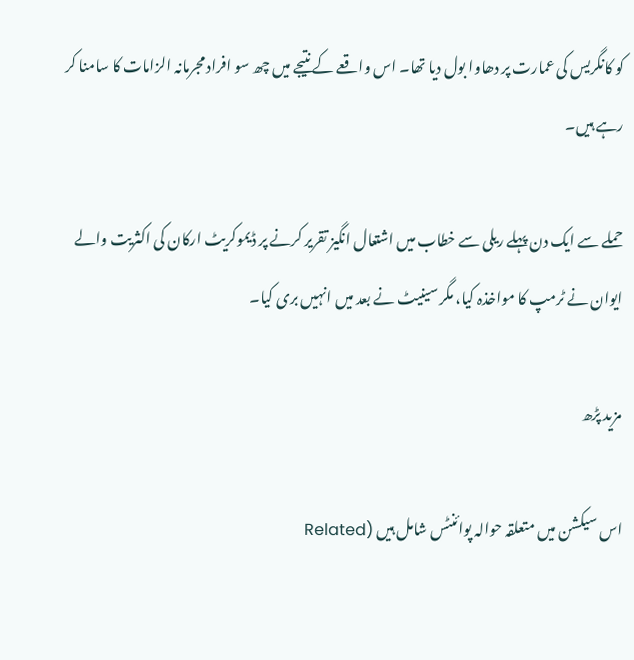کو کانگریس کی عمارت پر دھاوا بول دیا تھا۔ اس واقعے کے نتیجے میں چھ سو افراد مجرمانہ الزامات کا سامنا کر رہے ہیں۔

حملے سے ایک دن پہلے ریلی سے خطاب میں اشتعال انگیز تقریر کرنے پر ڈیموکریٹ ارکان کی اکثریت والے ایوان نے ٹرمپ کا مواخذہ کیا، مگر سینیٹ نے بعد میں انہیں بری کیا۔

مزید پڑھ

اس سیکشن میں متعلقہ حوالہ پوائنٹس شامل ہیں (Related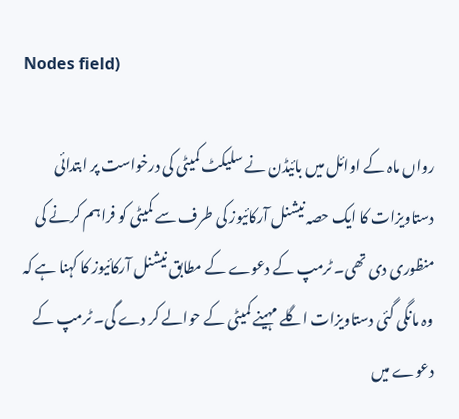Nodes field)

رواں ماہ کے اوائل میں بائیڈن نے سلیکٹ کمیٹی کی درخواست پر ابتدائی دستاویزات کا ایک حصہ نیشنل آرکائیوز کی طرف سے کمیٹی کو فراہم کرنے کی منظوری دی تھی۔ ٹرمپ کے دعوے کے مطابق نیشنل آرکائیوز کا کہنا ہے کہ وہ مانگی گئی دستاویزات اگلے مہینے کمیٹی کے حوالے کر دے گی۔ ٹرمپ کے دعوے میں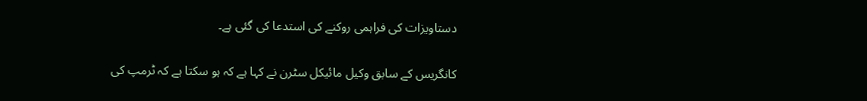دستاویزات کی فراہمی روکنے کی استدعا کی گئی ہے۔

کانگریس کے سابق وکیل مائیکل سٹرن نے کہا ہے کہ ہو سکتا ہے کہ ٹرمپ کی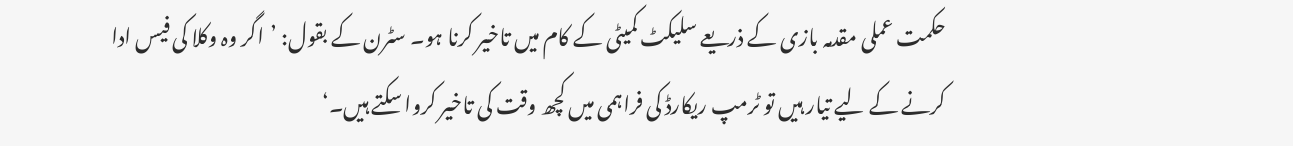حکمت عملی مقدمہ بازی کے ذریعے سلیکٹ کمیٹی کے کام میں تاخیر کرنا ہو۔ سٹرن کے بقول: ’اگر وہ وکلا کی فیس ادا کرنے کے لیے تیار ہیں تو ٹرمپ ریکارڈ کی فراہمی میں کچھ وقت کی تاخیر کروا سکتے ہیں۔‘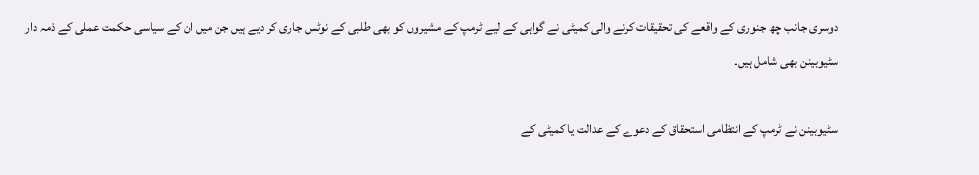دوسری جانب چھ جنوری کے واقعے کی تحقیقات کرنے والی کمیٹی نے گواہی کے لیے ٹرمپ کے مشیروں کو بھی طلبی کے نوٹس جاری کر دیے ہیں جن میں ان کے سیاسی حکمت عملی کے ذمہ دار سٹیوبینن بھی شامل ہیں۔

سٹیوبینن نے ٹرمپ کے انتظامی استحقاق کے دعوے کے عدالت یا کمیٹی کے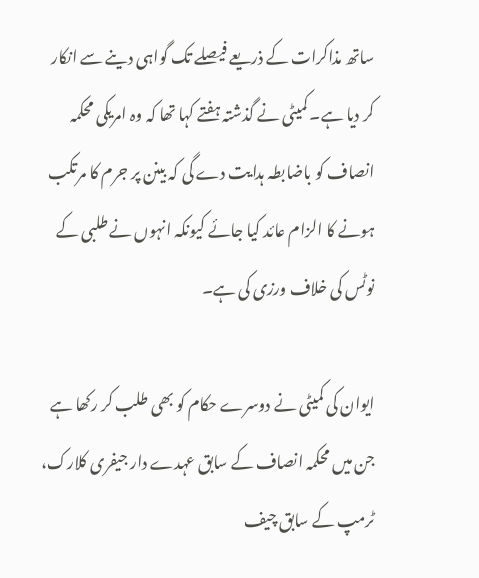ساتھ مذاکرات کے ذریعے فیصلے تک گواہی دینے سے انکار کر دیا ہے۔ کمیٹی نے گذشتہ ہفتے کہا تھا کہ وہ امریکی محکمہ انصاف کو باضابطہ ہدایت دے گی کہ بینن پر جرم کا مرتکب ہونے کا الزام عائد کیا جائے کیونکہ انہوں نے طلبی کے نوٹس کی خلاف ورزی کی ہے۔

ایوان کی کمیٹی نے دوسرے حکام کو بھی طلب کر رکھا ہے جن میں محکمہ انصاف کے سابق عہدے دار جیفری کلارک، ٹرمپ کے سابق چیف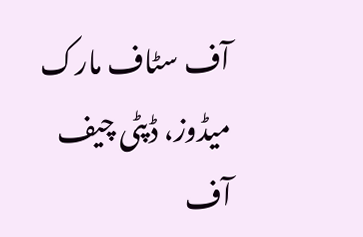آف سٹاف مارک میڈوز، ڈپٹی چیف آف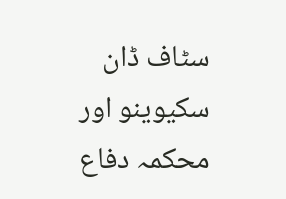سٹاف ڈان سکیوینو اور محکمہ دفاع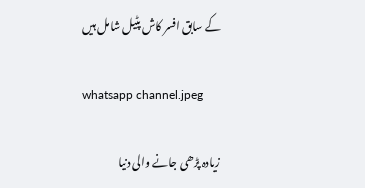کے سابق افسر کاش پٹیل شامل ہیں

whatsapp channel.jpeg

زیادہ پڑھی جانے والی دنیا